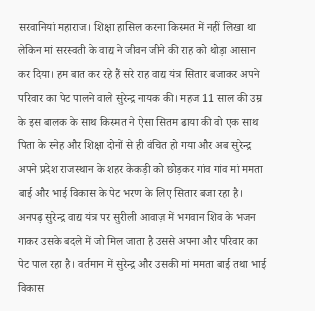सरवानियां महाराज। शिक्षा हासिल करना किस्मत में नहीं लिखा था लेकिन मां सरस्वती के वाद्य ने जीवन जीने की राह को थोड़ा आसान कर दिया। हम बात कर रहे हैं सरे राह वाद्य यंत्र सितार बजाकर अपने परिवार का पेट पालने वाले सुरेन्द्र नायक की। महज 11 साल की उम्र के इस बालक के साथ किस्मत ने ऐसा सितम ढाया की वो एक साथ पिता के स्नेह और शिक्षा दोनों से ही वंचित हो गया और अब सुरेन्द्र अपने प्रदेश राजस्थान के शहर केकड़ी को छोड़कर गांव गांव मां ममता बाई और भाई विकास के पेट भरण के लिए सितार बजा रहा है।
अनपढ़ सुरेन्द्र वाद्य यंत्र पर सुरीली आवाज़ में भगवान शिव के भजन गाकर उसके बदले में जो मिल जाता है उससे अपना और परिवार का पेट पाल रहा है। वर्तमान में सुरेन्द्र और उसकी मां ममता बाई तथा भाई विकास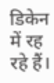डिकेन में रह रहे हैं।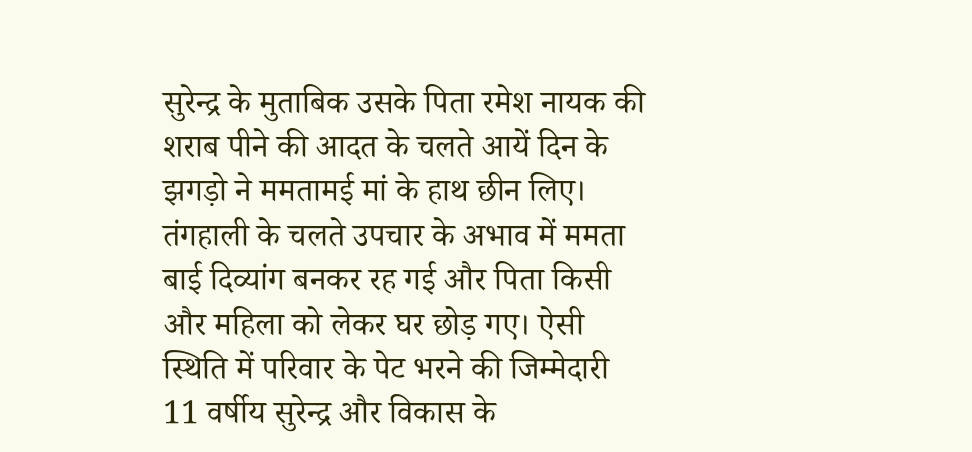सुरेन्द्र के मुताबिक उसके पिता रमेश नायक की शराब पीने की आदत के चलते आयें दिन के झगड़ो ने ममतामई मां के हाथ छीन लिए। तंगहाली के चलते उपचार के अभाव में ममता बाई दिव्यांग बनकर रह गई और पिता किसी और महिला को लेकर घर छोड़ गए। ऐसी स्थिति में परिवार के पेट भरने की जिम्मेदारी 11 वर्षीय सुरेन्द्र और विकास के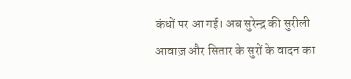कंधों पर आ गई। अब सुरेन्द्र की सुरीली आवाज़ और सितार के सुरों के वादन का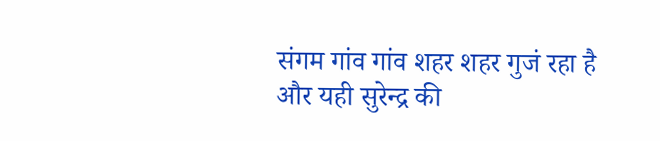संगम गांव गांव शहर शहर गुजं रहा है और यही सुरेन्द्र की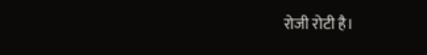रोजी रोटी है।